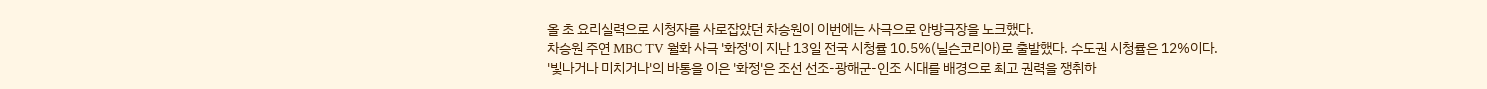올 초 요리실력으로 시청자를 사로잡았던 차승원이 이번에는 사극으로 안방극장을 노크했다.
차승원 주연 MBC TV 월화 사극 '화정'이 지난 13일 전국 시청률 10.5%(닐슨코리아)로 출발했다. 수도권 시청률은 12%이다.
'빛나거나 미치거나'의 바통을 이은 '화정'은 조선 선조-광해군-인조 시대를 배경으로 최고 권력을 쟁취하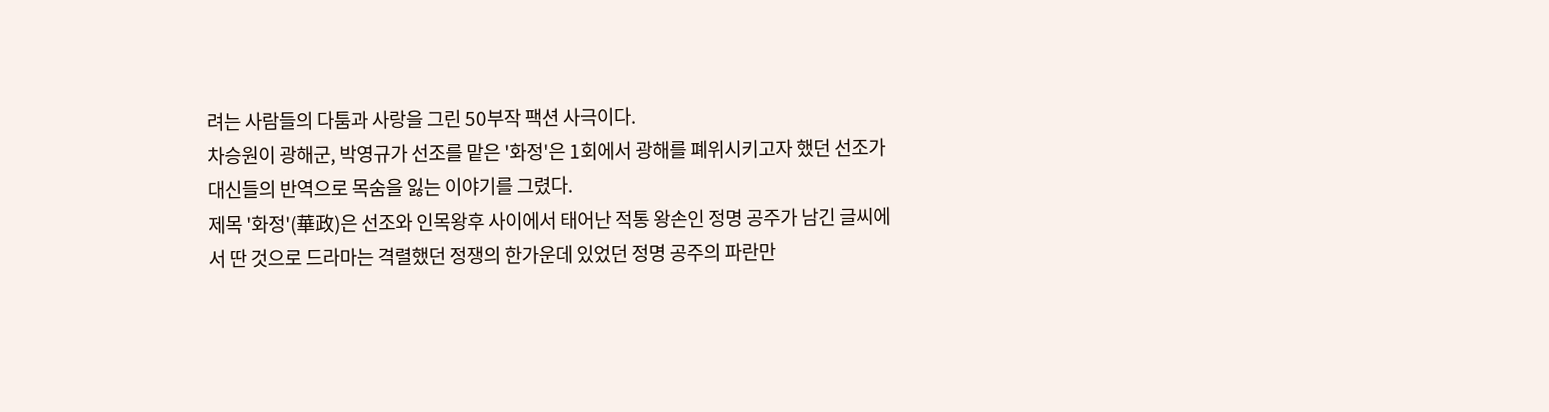려는 사람들의 다툼과 사랑을 그린 50부작 팩션 사극이다.
차승원이 광해군, 박영규가 선조를 맡은 '화정'은 1회에서 광해를 폐위시키고자 했던 선조가 대신들의 반역으로 목숨을 잃는 이야기를 그렸다.
제목 '화정'(華政)은 선조와 인목왕후 사이에서 태어난 적통 왕손인 정명 공주가 남긴 글씨에서 딴 것으로 드라마는 격렬했던 정쟁의 한가운데 있었던 정명 공주의 파란만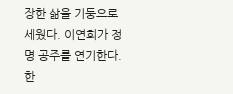장한 삶을 기둥으로 세웠다. 이연희가 정명 공주를 연기한다.
한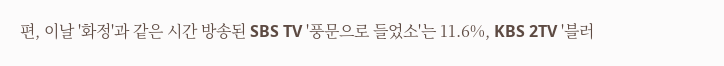편, 이날 '화정'과 같은 시간 방송된 SBS TV '풍문으로 들었소'는 11.6%, KBS 2TV '블러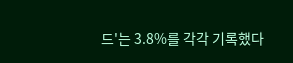드'는 3.8%를 각각 기록했다